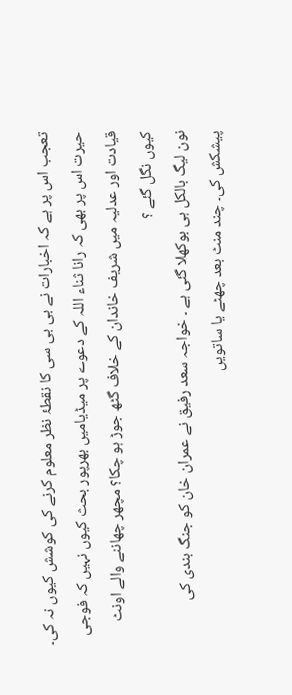تعجب اس پر ہے کہ اخبارات نے بی بی سی کا نقطۂ نظر معلوم کرنے کی کوشش کیوں نہ کی۔ حیرت اس پر بھی کہ رانا ثناء اللہ کے دعوے پر میڈیامیں بھرپور بحث کیوں نہیں کہ فوجی قیادت اور عدلیہ میں شریف خاندان کے خلاف گٹھ جوڑ ہو چکا؟ مچھر چھاننے والے اونٹ کیوں نگل گئے ؟
نون لیگ بالکل ہی بوکھلا گئی ہے ۔ خواجہ سعد رفیق نے عمران خان کو جنگ بندی کی پیشکش کی۔ چند منٹ بعد چھٹے یا ساتویں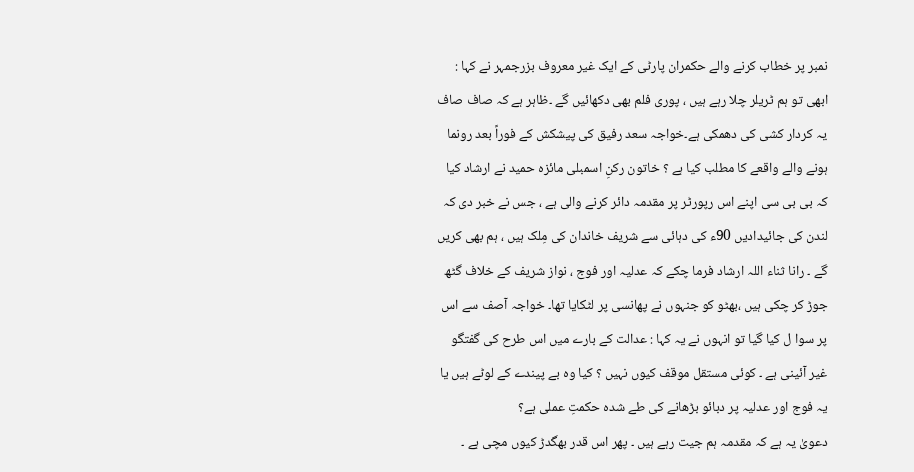نمبر پر خطاب کرنے والے حکمران پارٹی کے ایک غیر معروف بزرجمہر نے کہا : ابھی تو ہم ٹریلر چلا رہے ہیں ، پوری فلم بھی دکھائیں گے ۔ظاہر ہے کہ صاف صاف یہ کردار کشی کی دھمکی ہے۔خواجہ سعد رفیق کی پیشکش کے فوراً بعد رونما ہونے والے واقعے کا مطلب کیا ہے ؟ خاتون رکنِ اسمبلی مائزہ حمید نے ارشاد کیا کہ بی بی سی اپنے اس رپورٹر پر مقدمہ دائر کرنے والی ہے ، جس نے خبر دی کہ لندن کی جائیدادیں 90ء کی دہائی سے شریف خاندان کی مِلک ہیں ، ہم بھی کریں گے ۔ رانا ثناء اللہ ارشاد فرما چکے کہ عدلیہ اور فوج ، نواز شریف کے خلاف گٹھ جوڑ کر چکی ہیں ،بھٹو کو جنہوں نے پھانسی پر لٹکایا تھا۔ خواجہ آصف سے اس پر سوا ل کیا گیا تو انہوں نے یہ کہا : عدالت کے بارے میں اس طرح کی گفتگو غیر آئینی ہے ۔ کوئی مستقل موقف کیوں نہیں ؟ کیا وہ بے پیندے کے لوٹے ہیں یا یہ فوج اور عدلیہ پر دبائو بڑھانے کی طے شدہ حکمتِ عملی ہے؟
دعویٰ یہ ہے کہ مقدمہ ہم جیت رہے ہیں ۔ پھر اس قدر بھگدڑ کیوں مچی ہے ۔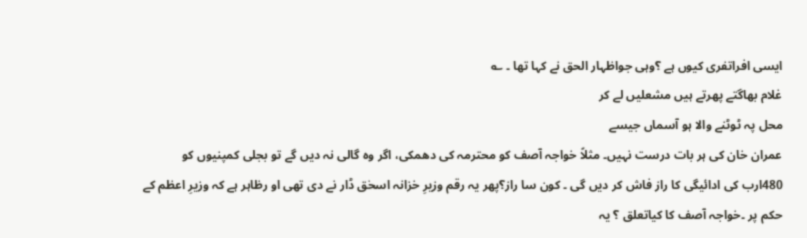ایسی افراتفری کیوں ہے ؟وہی جواظہار الحق نے کہا تھا ۔ ؎
غلام بھاگتے پھرتے ہیں مشعلیں لے کر
محل پہ ٹوٹنے والا ہو آسماں جیسے
عمران خان کی ہر بات درست نہیں۔ مثلاً خواجہ آصف کو محترمہ کی دھمکی، اگر وہ گالی نہ دیں گے تو بجلی کمپنیوں کو 480ارب کی ادائیگی کا راز فاش کر دیں گی ۔ کون سا راز؟پھر یہ رقم وزیرِ خزانہ اسحٰق ڈار نے دی تھی او رظاہر ہے کہ وزیرِ اعظم کے حکم پر ۔خواجہ آصف کا کیاتعلق ؟ یہ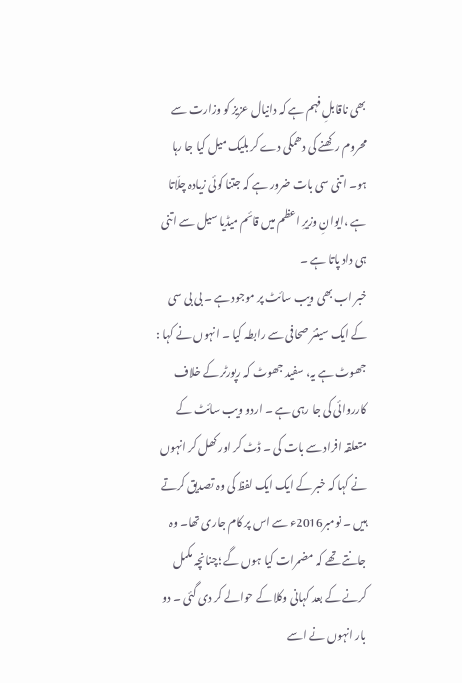بھی ناقابلِ فہم ہے کہ دانیال عزیز کو وزارت سے محروم رکھنے کی دھمکی دے کر بلیک میل کیا جا رہا ہو۔ اتنی سی بات ضرور ہے کہ جتنا کوئی زیادہ چلّاتا ہے ،ایوانِ وزیرِ اعظم میں قائم میڈیا سیل سے اتنی ہی داد پاتا ہے ۔
خبر اب بھی ویب سائٹ پر موجود ہے ۔ بی بی سی کے ایک سینئر صحافی سے رابطہ کیا ۔ انہوں نے کہا : جھوٹ ہے یہ، سفید جھوٹ کہ رپورٹر کے خلاف کارروائی کی جا رہی ہے ۔ اردو ویب سائٹ کے متعلقہ افراد سے بات کی ۔ ڈٹ کر اور کھل کر انہوں نے کہا کہ خبر کے ایک ایک لفظ کی وہ تصدیق کرتے ہیں ۔ نومبر2016ء سے اس پر کام جاری تھا۔ وہ جانتے تھے کہ مضمرات کیا ہوں گے ؛چنانچہ مکمل کرنے کے بعد کہانی وکلا کے حوالے کر دی گئی ۔ دو بار انہوں نے اسے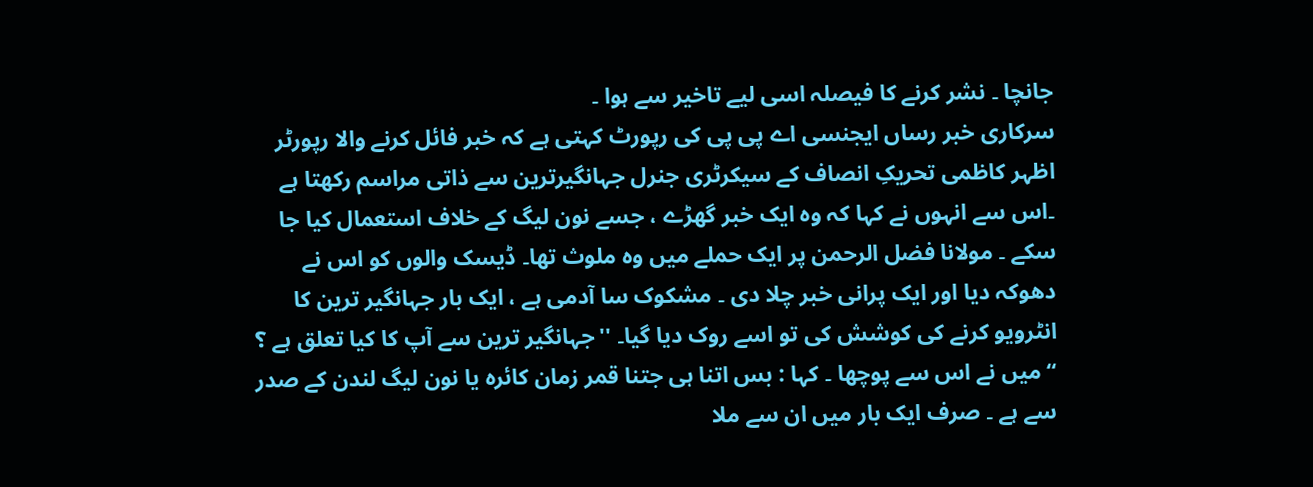جانچا ۔ نشر کرنے کا فیصلہ اسی لیے تاخیر سے ہوا ۔
سرکاری خبر رساں ایجنسی اے پی پی کی رپورٹ کہتی ہے کہ خبر فائل کرنے والا رپورٹر اظہر کاظمی تحریکِ انصاف کے سیکرٹری جنرل جہانگیرترین سے ذاتی مراسم رکھتا ہے ۔اس سے انہوں نے کہا کہ وہ ایک خبر گھڑے ، جسے نون لیگ کے خلاف استعمال کیا جا سکے ۔ مولانا فضل الرحمن پر ایک حملے میں وہ ملوث تھا۔ ڈیسک والوں کو اس نے دھوکہ دیا اور ایک پرانی خبر چلا دی ۔ مشکوک سا آدمی ہے ، ایک بار جہانگیر ترین کا انٹرویو کرنے کی کوشش کی تو اسے روک دیا گیا۔ ''جہانگیر ترین سے آپ کا کیا تعلق ہے ؟ ‘‘ میں نے اس سے پوچھا ۔ کہا : بس اتنا ہی جتنا قمر زمان کائرہ یا نون لیگ لندن کے صدر سے ہے ۔ صرف ایک بار میں ان سے ملا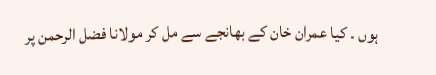ہوں ۔ کیا عمران خان کے بھانجے سے مل کر مولانا فضل الرحمن پر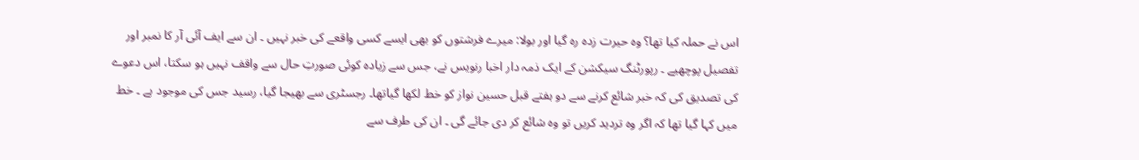اس نے حملہ کیا تھا؟ وہ حیرت زدہ رہ گیا اور بولا: میرے فرشتوں کو بھی ایسے کسی واقعے کی خبر نہیں ۔ ان سے ایف آئی آر کا نمبر اور تفصیل پوچھیے ۔ رپورٹنگ سیکشن کے ایک ذمہ دار اخبا رنویس نے، جس سے زیادہ کوئی صورتِ حال سے واقف نہیں ہو سکتا، اس دعوے کی تصدیق کی کہ خبر شائع کرنے سے دو ہفتے قبل حسین نواز کو خط لکھا گیاتھا۔ رجسٹری سے بھیجا گیا، رسید جس کی موجود ہے ۔ خط میں کہا گیا تھا کہ اگر وہ تردید کریں تو وہ شائع کر دی جائے گی ۔ ان کی طرف سے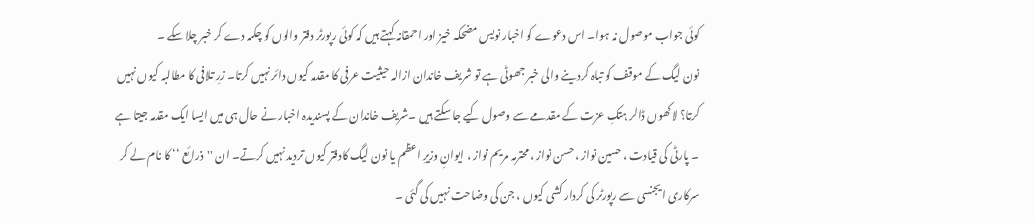کوئی جواب موصول نہ ہوا۔ اس دعوے کو اخبار نویس مضحکہ خیز اور احمقانہ کہتے ہیں کہ کوئی رپورٹر دفتر والوں کو چکمہ دے کر خبر چلا سکے ۔
نون لیگ کے موقف کو تباہ کردینے والی خبر جھوٹی ہے تو شریف خاندان ازالہ حیثیت عرفی کا مقدمہ کیوں دائر نہیں کرتا۔ زرِ تلافی کا مطالبہ کیوں نہیں کرتا؟ لاکھوں ڈالر ہتکِ عزت کے مقدمے سے وصول کیے جا سکتے ہیں ۔شریف خاندان کے پسندیدہ اخبار نے حال ہی میں ایسا ایک مقدمہ جیتا ہے ۔ پارٹی کی قیادت ، حسین نواز ،حسن نواز ، محترمہ مریم نواز ، ایوانِ وزیرِ اعظم یا نون لیگ کادفتر کیوں تردید نہیں کرتے۔ ان ''ذرائع ‘‘ کا نام لے کر سرکاری ایجنسی سے رپورٹر کی کردار کشی کیوں ، جن کی وضاحت نہیں کی گئی ۔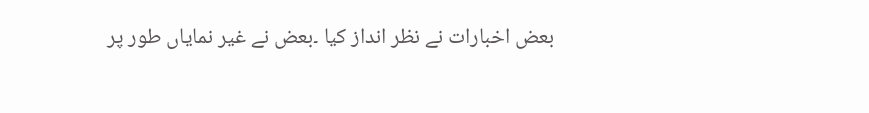بعض اخبارات نے نظر انداز کیا ۔بعض نے غیر نمایاں طور پر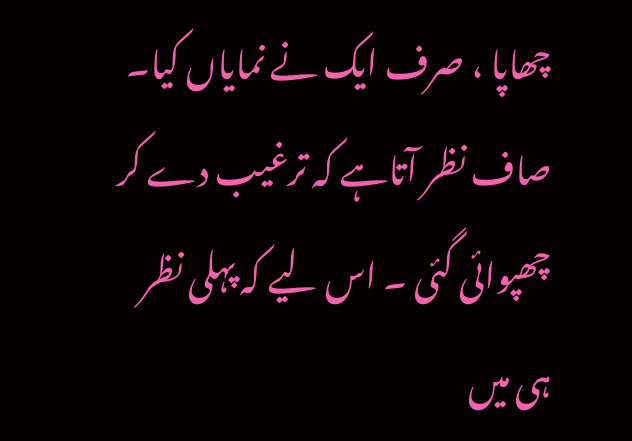چھاپا ، صرف ایک نے نمایاں کیا۔ صاف نظر آتاہے کہ ترغیب دے کر چھپوائی گئی ۔ اس لیے کہ پہلی نظر ہی میں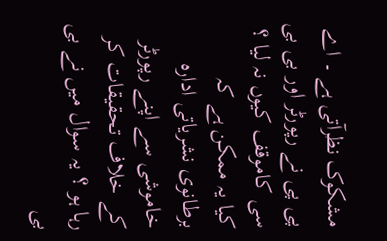مشکوک نظرآتی ہے ۔ اے پی پی نے رپورٹر اور بی بی سی کاموقف کیوں نہ لیا ؟
کیا یہ ممکن ہے کہ برطانوی نشریاتی ادارہ خاموشی سے اپنے رپورٹر کے خلاف تحقیقات کر رہا ہو ؟ یہ سوال میں نے بی بی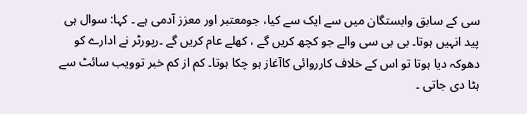سی کے سابق وابستگان میں سے ایک سے کیا، جومعتبر اور معزز آدمی ہے ۔ کہا: سوال ہی پید انہیں ہوتا۔ بی بی سی والے جو کچھ کریں گے ، کھلے عام کریں گے ۔رپورٹر نے ادارے کو دھوکہ دیا ہوتا تو اس کے خلاف کارروائی کاآغاز ہو چکا ہوتا۔ کم از کم خبر توویب سائٹ سے ہٹا دی جاتی ۔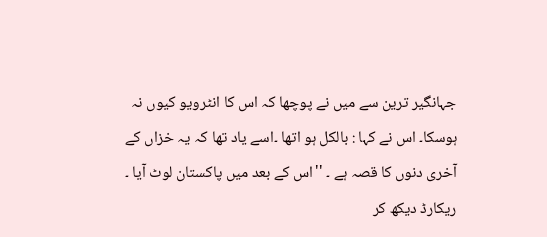جہانگیر ترین سے میں نے پوچھا کہ اس کا انٹرویو کیوں نہ ہوسکا۔ اس نے کہا : بالکل ہو اتھا ۔اسے یاد تھا کہ یہ خزاں کے آخری دنوں کا قصہ ہے ۔ ''اس کے بعد میں پاکستان لوٹ آیا ۔ ریکارڈ دیکھ کر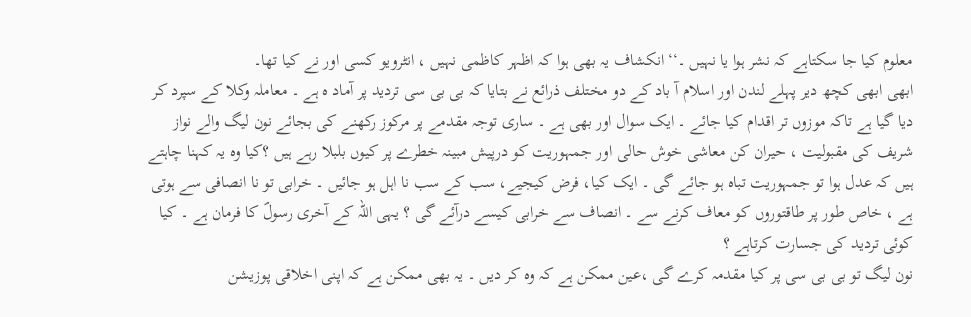معلوم کیا جا سکتاہے کہ نشر ہوا یا نہیں ۔‘‘ انکشاف یہ بھی ہوا کہ اظہر کاظمی نہیں ، انٹرویو کسی اور نے کیا تھا۔
ابھی ابھی کچھ دیر پہلے لندن اور اسلام آ باد کے دو مختلف ذرائع نے بتایا کہ بی بی سی تردید پر آماد ہ ہے ۔ معاملہ وکلا کے سپرد کر دیا گیا ہے تاکہ موزوں تر اقدام کیا جائے ۔ ایک سوال اور بھی ہے ۔ ساری توجہ مقدمے پر مرکوز رکھنے کی بجائے نون لیگ والے نواز شریف کی مقبولیت ، حیران کن معاشی خوش حالی اور جمہوریت کو درپیش مبینہ خطرے پر کیوں بلبلا رہے ہیں ؟کیا وہ یہ کہنا چاہتے ہیں کہ عدل ہوا تو جمہوریت تباہ ہو جائے گی ۔ ایک کیا، فرض کیجیے، سب کے سب نا اہل ہو جائیں ۔ خرابی تو نا انصافی سے ہوتی ہے ، خاص طور پر طاقتوروں کو معاف کرنے سے ۔ انصاف سے خرابی کیسے درآئے گی ؟ یہی اللہ کے آخری رسولؐ کا فرمان ہے ۔ کیا کوئی تردید کی جسارت کرتاہے ؟
نون لیگ تو بی بی سی پر کیا مقدمہ کرے گی ،عین ممکن ہے کہ وہ کر دیں ۔ یہ بھی ممکن ہے کہ اپنی اخلاقی پوزیشن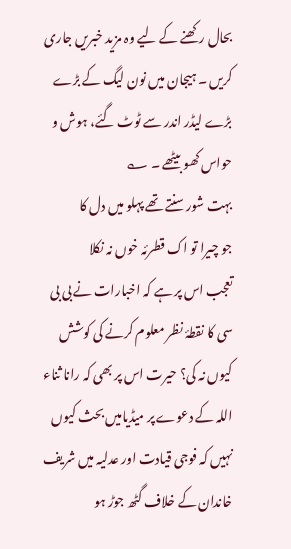بحال رکھنے کے لیے وہ مزید خبریں جاری کریں ۔ ہیجان میں نون لیگ کے بڑے بڑے لیڈر اندر سے ٹوٹ گئے، ہوش و حواس کھو بیٹھے ۔ ؎
بہت شور سنتے تھے پہلو میں دل کا
جو چیرا تو اک قطرئہ خوں نہ نکلا
تعجب اس پر ہے کہ اخبارات نے بی بی سی کا نقطۂ نظر معلوم کرنے کی کوشش کیوں نہ کی؟ حیرت اس پر بھی کہ رانا ثناء اللہ کے دعوے پر میڈیامیں بحث کیوں نہیں کہ فوجی قیادت اور عدلیہ میں شریف خاندان کے خلاف گٹھ جوڑ ہو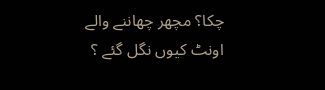چکا؟ مچھر چھاننے والے اونٹ کیوں نگل گئے ؟